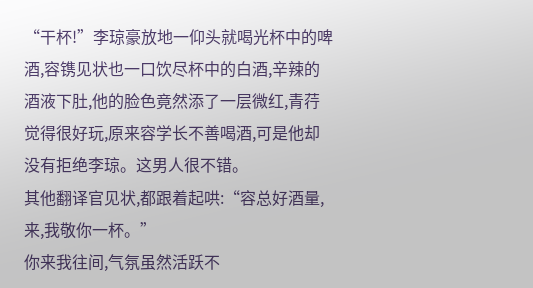“干杯!”李琼豪放地一仰头就喝光杯中的啤酒,容镌见状也一口饮尽杯中的白酒,辛辣的酒液下肚,他的脸色竟然添了一层微红,青荇觉得很好玩,原来容学长不善喝酒,可是他却没有拒绝李琼。这男人很不错。
其他翻译官见状,都跟着起哄:“容总好酒量,来,我敬你一杯。”
你来我往间,气氛虽然活跃不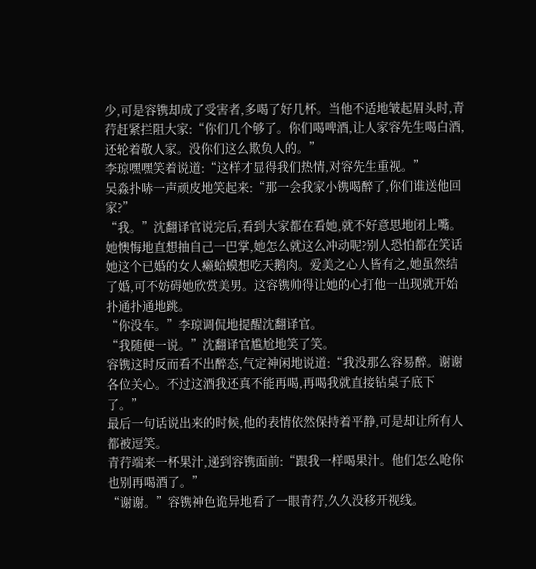少,可是容镌却成了受害者,多喝了好几杯。当他不适地皱起眉头时,青荇赶紧拦阻大家:“你们几个够了。你们喝啤酒,让人家容先生喝白酒,还轮着敬人家。没你们这么欺负人的。”
李琼嘿嘿笑着说道:“这样才显得我们热情,对容先生重视。”
吴淼扑哧一声顽皮地笑起来:“那一会我家小镌喝醉了,你们谁送他回家?”
“我。”沈翻译官说完后,看到大家都在看她,就不好意思地闭上嘴。她懊悔地直想抽自己一巴掌,她怎么就这么冲动呢?别人恐怕都在笑话她这个已婚的女人癞蛤蟆想吃天鹅肉。爱美之心人皆有之,她虽然结了婚,可不妨碍她欣赏美男。这容镌帅得让她的心打他一出现就开始扑通扑通地跳。
“你没车。”李琼调侃地提醒沈翻译官。
“我随便一说。”沈翻译官尴尬地笑了笑。
容镌这时反而看不出醉态,气定神闲地说道:“我没那么容易醉。谢谢各位关心。不过这酒我还真不能再喝,再喝我就直接钻桌子底下了。”
最后一句话说出来的时候,他的表情依然保持着平静,可是却让所有人都被逗笑。
青荇端来一杯果汁,递到容镌面前:“跟我一样喝果汁。他们怎么呛你也别再喝酒了。”
“谢谢。”容镌神色诡异地看了一眼青荇,久久没移开视线。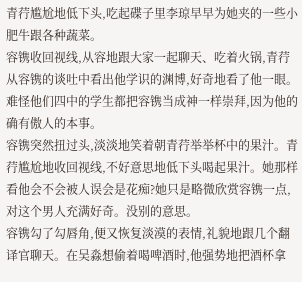青荇尴尬地低下头,吃起碟子里李琼早早为她夹的一些小肥牛跟各种蔬菜。
容镌收回视线,从容地跟大家一起聊天、吃着火锅,青荇从容镌的谈吐中看出他学识的渊博,好奇地看了他一眼。难怪他们四中的学生都把容镌当成神一样崇拜,因为他的确有傲人的本事。
容镌突然扭过头,淡淡地笑着朝青荇举举杯中的果汁。青荇尴尬地收回视线,不好意思地低下头喝起果汁。她那样看他会不会被人误会是花痴?她只是略微欣赏容镌一点,对这个男人充满好奇。没别的意思。
容镌勾了勾唇角,便又恢复淡漠的表情,礼貌地跟几个翻译官聊天。在吴淼想偷着喝啤酒时,他强势地把酒杯拿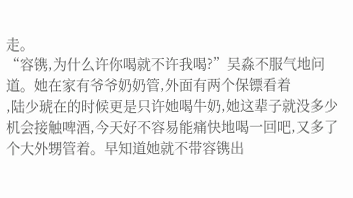走。
“容镌,为什么许你喝就不许我喝?”吴淼不服气地问道。她在家有爷爷奶奶管,外面有两个保镖看着
,陆少琥在的时候更是只许她喝牛奶,她这辈子就没多少机会接触啤酒,今天好不容易能痛快地喝一回吧,又多了个大外甥管着。早知道她就不带容镌出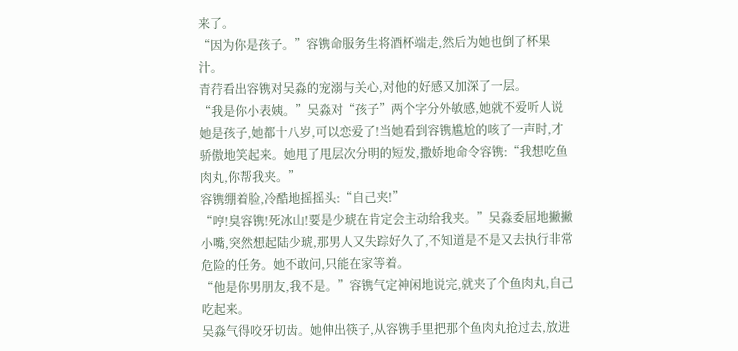来了。
“因为你是孩子。”容镌命服务生将酒杯端走,然后为她也倒了杯果汁。
青荇看出容镌对吴淼的宠溺与关心,对他的好感又加深了一层。
“我是你小表姨。”吴淼对“孩子”两个字分外敏感,她就不爱听人说她是孩子,她都十八岁,可以恋爱了!当她看到容镌尴尬的咳了一声时,才骄傲地笑起来。她甩了甩层次分明的短发,撒娇地命令容镌:“我想吃鱼肉丸,你帮我夹。”
容镌绷着脸,冷酷地摇摇头:“自己夹!”
“哼!臭容镌!死冰山!要是少琥在肯定会主动给我夹。”吴淼委屈地撇撇小嘴,突然想起陆少琥,那男人又失踪好久了,不知道是不是又去执行非常危险的任务。她不敢问,只能在家等着。
“他是你男朋友,我不是。”容镌气定神闲地说完,就夹了个鱼肉丸,自己吃起来。
吴淼气得咬牙切齿。她伸出筷子,从容镌手里把那个鱼肉丸抢过去,放进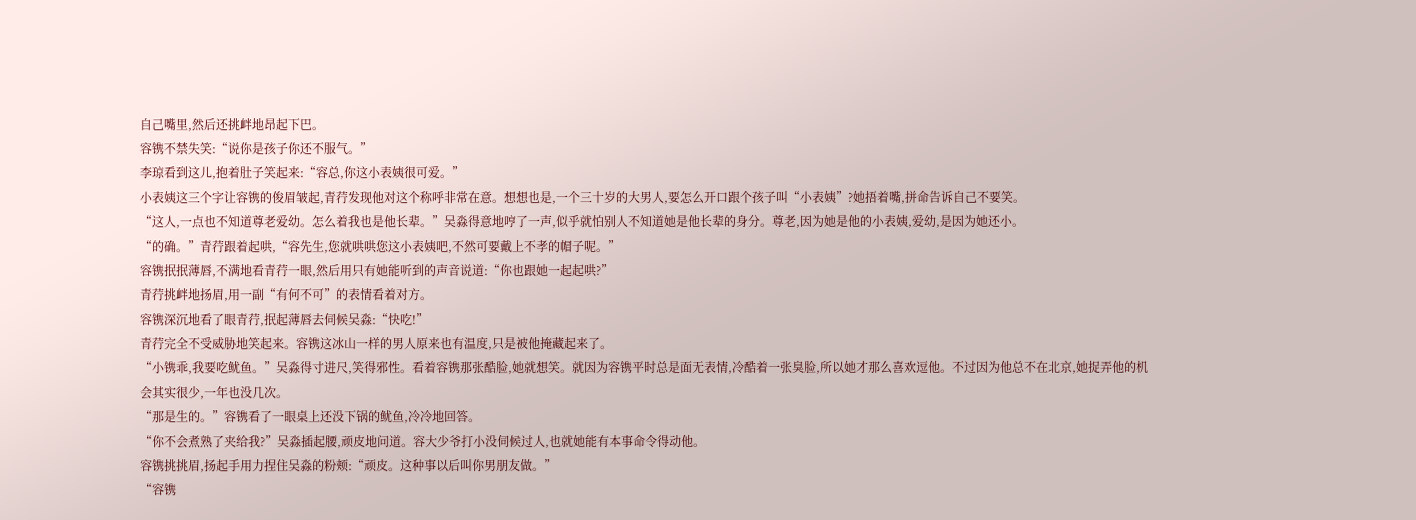自己嘴里,然后还挑衅地昂起下巴。
容镌不禁失笑:“说你是孩子你还不服气。”
李琼看到这儿,抱着肚子笑起来:“容总,你这小表姨很可爱。”
小表姨这三个字让容镌的俊眉皱起,青荇发现他对这个称呼非常在意。想想也是,一个三十岁的大男人,要怎么开口跟个孩子叫“小表姨”?她捂着嘴,拼命告诉自己不要笑。
“这人,一点也不知道尊老爱幼。怎么着我也是他长辈。”吴淼得意地哼了一声,似乎就怕别人不知道她是他长辈的身分。尊老,因为她是他的小表姨,爱幼,是因为她还小。
“的确。”青荇跟着起哄,“容先生,您就哄哄您这小表姨吧,不然可要戴上不孝的帽子呢。”
容镌抿抿薄唇,不满地看青荇一眼,然后用只有她能听到的声音说道:“你也跟她一起起哄?”
青荇挑衅地扬眉,用一副“有何不可”的表情看着对方。
容镌深沉地看了眼青荇,抿起薄唇去伺候吴淼:“快吃!”
青荇完全不受威胁地笑起来。容镌这冰山一样的男人原来也有温度,只是被他掩藏起来了。
“小镌乖,我要吃鱿鱼。”吴淼得寸进尺,笑得邪性。看着容镌那张酷脸,她就想笑。就因为容镌平时总是面无表情,冷酷着一张臭脸,所以她才那么喜欢逗他。不过因为他总不在北京,她捉弄他的机会其实很少,一年也没几次。
“那是生的。”容镌看了一眼桌上还没下锅的鱿鱼,冷冷地回答。
“你不会煮熟了夹给我?”吴淼插起腰,顽皮地问道。容大少爷打小没伺候过人,也就她能有本事命令得动他。
容镌挑挑眉,扬起手用力捏住吴淼的粉颊:“顽皮。这种事以后叫你男朋友做。”
“容镌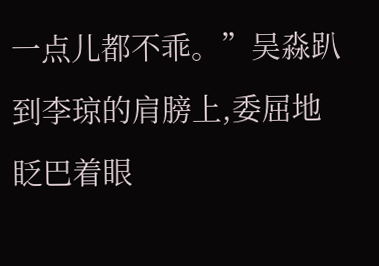一点儿都不乖。”吴淼趴到李琼的肩膀上,委屈地眨巴着眼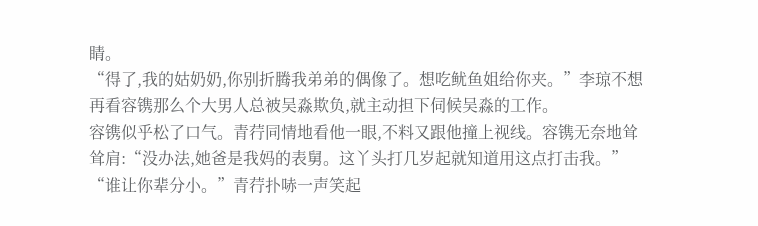睛。
“得了,我的姑奶奶,你别折腾我弟弟的偶像了。想吃鱿鱼姐给你夹。”李琼不想再看容镌那么个大男人总被吴淼欺负,就主动担下伺候吴淼的工作。
容镌似乎松了口气。青荇同情地看他一眼,不料又跟他撞上视线。容镌无奈地耸耸肩:“没办法,她爸是我妈的表舅。这丫头打几岁起就知道用这点打击我。”
“谁让你辈分小。”青荇扑哧一声笑起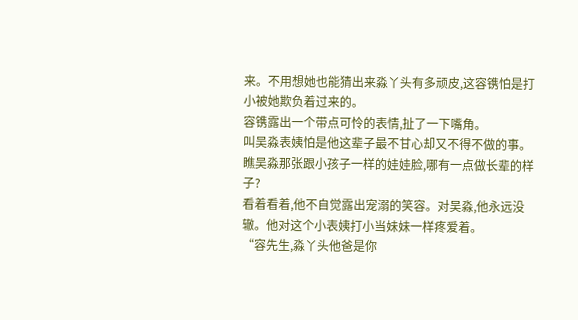来。不用想她也能猜出来淼丫头有多顽皮,这容镌怕是打小被她欺负着过来的。
容镌露出一个带点可怜的表情,扯了一下嘴角。
叫吴淼表姨怕是他这辈子最不甘心却又不得不做的事。
瞧吴淼那张跟小孩子一样的娃娃脸,哪有一点做长辈的样子?
看着看着,他不自觉露出宠溺的笑容。对吴淼,他永远没辙。他对这个小表姨打小当妹妹一样疼爱着。
“容先生,淼丫头他爸是你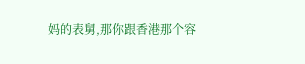妈的表舅,那你跟香港那个容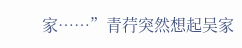家……”青荇突然想起吴家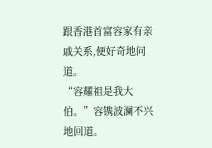跟香港首富容家有亲戚关系,便好奇地问道。
“容耀祖是我大伯。”容镌波澜不兴地回道。